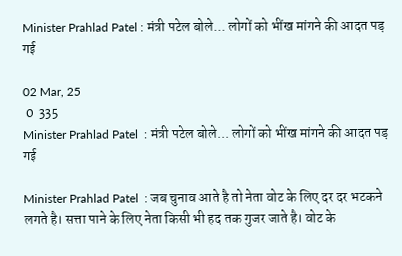Minister Prahlad Patel : मंत्री पटेल बोले... लोगों को भींख मांगने की आदत पड़ गई

02 Mar, 25
 0  335
Minister Prahlad Patel  : मंत्री पटेल बोले... लोगों को भींख मांगने की आदत पड़ गई

Minister Prahlad Patel  : जब चुनाव आते है तो नेता वोट के लिए दर दर भटकने लगते है। सत्ता पाने के लिए नेता किसी भी हद तक गुजर जाते है। वोट के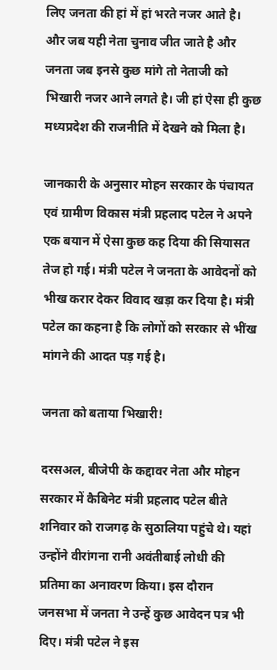लिए जनता की हां में हां भरते नजर आते है। और जब यही नेता चुनाव जीत जाते है और जनता जब इनसे कुछ मांगे तो नेताजी को भिखारी नजर आने लगते है। जी हां ऐसा ही कुछ मध्यप्रदेश की राजनीति में देखने को मिला है।

जानकारी के अनुसार मोहन सरकार के पंचायत एवं ग्रामीण विकास मंत्री प्रहलाद पटेल ने अपने एक बयान में ऐसा कुछ कह दिया की सियासत तेज हो गई। मंत्री पटेल ने जनता के आवेदनों को भीख करार देकर विवाद खड़ा कर दिया है। मंत्री पटेल का कहना है कि लोगों को सरकार से भींख मांगने की आदत पड़ गई है।

जनता को बताया भिखारी!

दरसअल, बीजेपी के कद्दावर नेता और मोहन सरकार में कैबिनेट मंत्री प्रहलाद पटेल बीते शनिवार को राजगढ़ के सुठालिया पहुंचे थे। यहां उन्होंने वीरांगना रानी अवंतीबाई लोधी की प्रतिमा का अनावरण किया। इस दौरान जनसभा में जनता ने उन्हें कुछ आवेदन पत्र भी दिए। मंत्री पटेल ने इस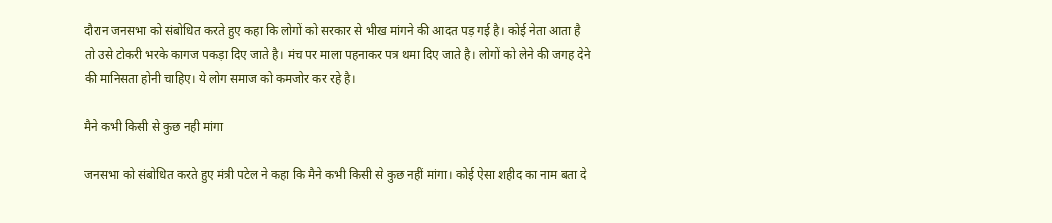दौरान जनसभा को संबोधित करते हुए कहा कि लोगों को सरकार से भीख मांगने की आदत पड़ गई है। कोई नेता आता है तो उसे टोकरी भरके कागज पकड़ा दिए जाते है। मंच पर माला पहनाकर पत्र थमा दिए जाते है। लोगों को लेने की जगह देने की मानिसता होनी चाहिए। ये लोग समाज को कमजोर कर रहे है।

मैने कभी किसी से कुछ नही मांगा

जनसभा को संबोधित करते हुए मंत्री पटेल ने कहा कि मैने कभी किसी से कुछ नहीं मांगा। कोई ऐसा शहीद का नाम बता दे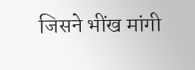जिसने भींख मांगी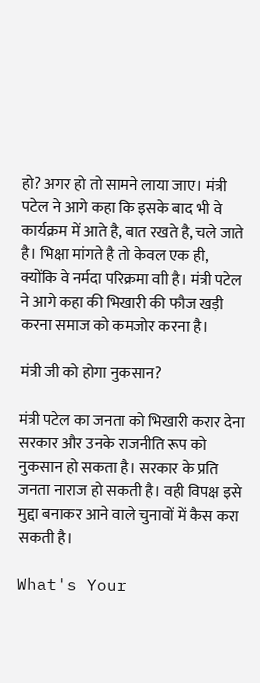हो? अगर हो तो सामने लाया जाए। मंत्री पटेल ने आगे कहा कि इसके बाद भी वे कार्यक्रम में आते है, बात रखते है, चले जाते है। भिक्षा मांगते है तो केवल एक ही, क्योंकि वे नर्मदा परिक्रमा वाी है। मंत्री पटेल ने आगे कहा की भिखारी की फौज खड़ी करना समाज को कमजोर करना है।

मंत्री जी को होगा नुकसान?

मंत्री पटेल का जनता को भिखारी करार देना सरकार और उनके राजनीति रूप को नुकसान हो सकता है। सरकार के प्रति जनता नाराज हो सकती है। वही विपक्ष इसे मुद्दा बनाकर आने वाले चुनावों में कैस करा सकती है।

What's Your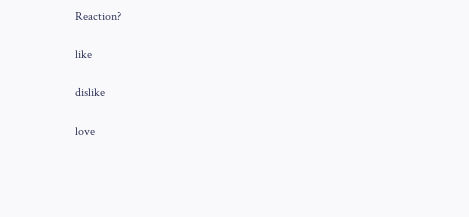Reaction?

like

dislike

love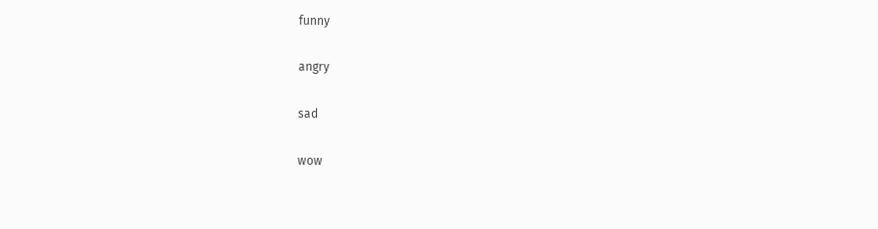funny

angry

sad

wow